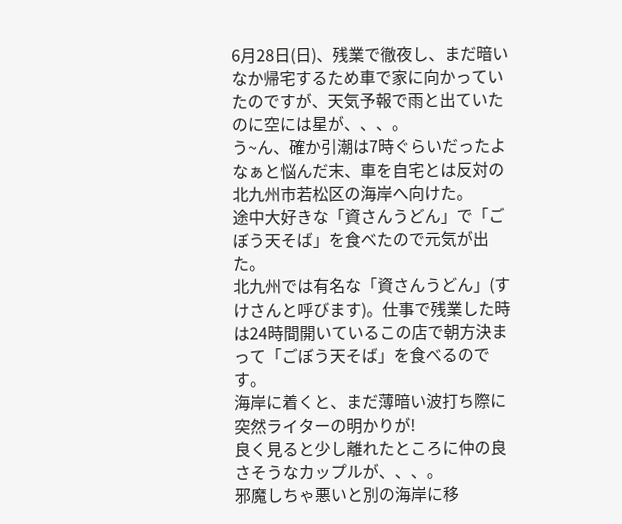6月28日(日)、残業で徹夜し、まだ暗いなか帰宅するため車で家に向かっていたのですが、天気予報で雨と出ていたのに空には星が、、、。
う~ん、確か引潮は7時ぐらいだったよなぁと悩んだ末、車を自宅とは反対の北九州市若松区の海岸へ向けた。
途中大好きな「資さんうどん」で「ごぼう天そば」を食べたので元気が出た。
北九州では有名な「資さんうどん」(すけさんと呼びます)。仕事で残業した時は24時間開いているこの店で朝方決まって「ごぼう天そば」を食べるのです。
海岸に着くと、まだ薄暗い波打ち際に突然ライターの明かりが!
良く見ると少し離れたところに仲の良さそうなカップルが、、、。
邪魔しちゃ悪いと別の海岸に移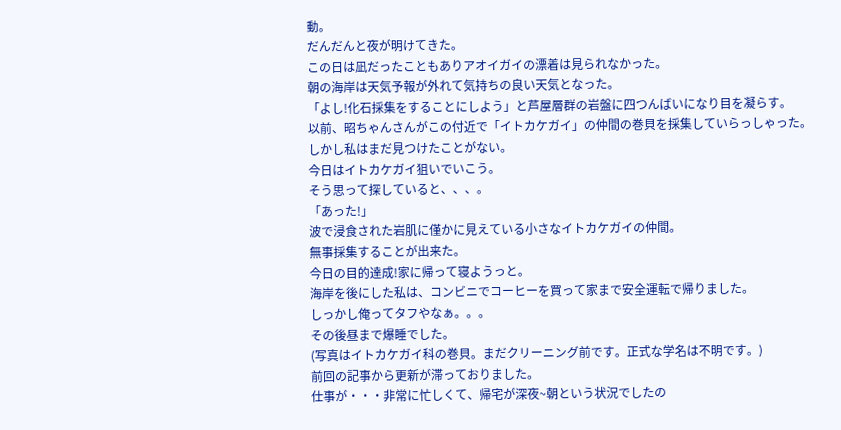動。
だんだんと夜が明けてきた。
この日は凪だったこともありアオイガイの漂着は見られなかった。
朝の海岸は天気予報が外れて気持ちの良い天気となった。
「よし!化石採集をすることにしよう」と芦屋層群の岩盤に四つんばいになり目を凝らす。
以前、昭ちゃんさんがこの付近で「イトカケガイ」の仲間の巻貝を採集していらっしゃった。
しかし私はまだ見つけたことがない。
今日はイトカケガイ狙いでいこう。
そう思って探していると、、、。
「あった!」
波で浸食された岩肌に僅かに見えている小さなイトカケガイの仲間。
無事採集することが出来た。
今日の目的達成!家に帰って寝ようっと。
海岸を後にした私は、コンビニでコーヒーを買って家まで安全運転で帰りました。
しっかし俺ってタフやなぁ。。。
その後昼まで爆睡でした。
(写真はイトカケガイ科の巻貝。まだクリーニング前です。正式な学名は不明です。)
前回の記事から更新が滞っておりました。
仕事が・・・非常に忙しくて、帰宅が深夜~朝という状況でしたの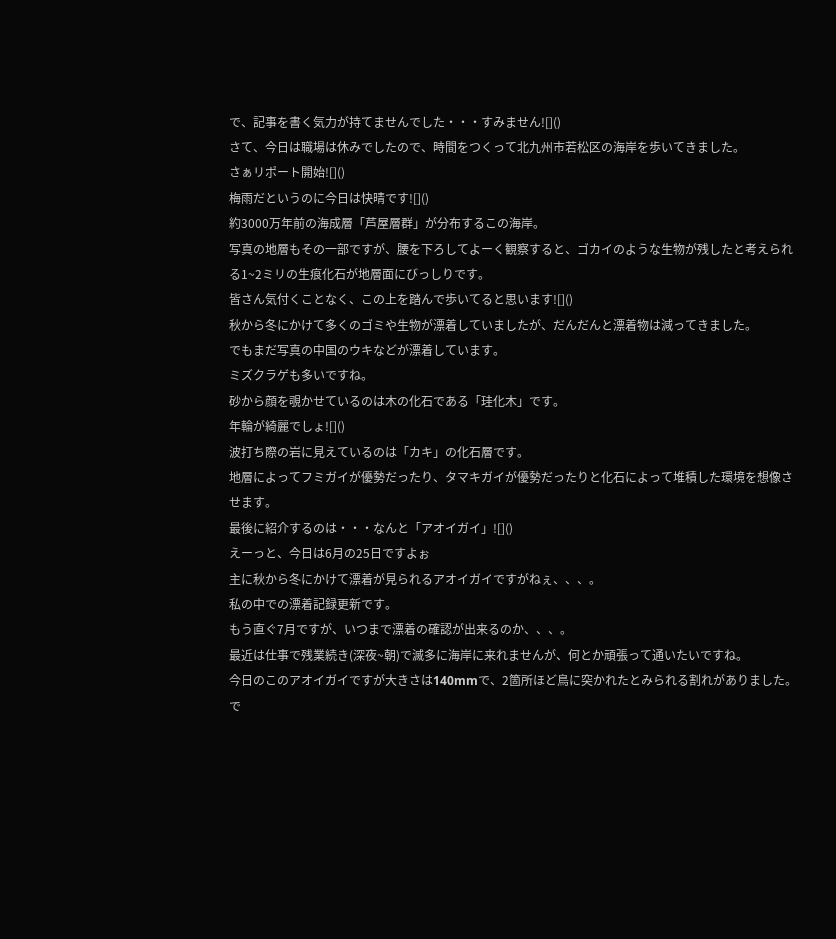で、記事を書く気力が持てませんでした・・・すみません![]()
さて、今日は職場は休みでしたので、時間をつくって北九州市若松区の海岸を歩いてきました。
さぁリポート開始![]()
梅雨だというのに今日は快晴です![]()
約3000万年前の海成層「芦屋層群」が分布するこの海岸。
写真の地層もその一部ですが、腰を下ろしてよーく観察すると、ゴカイのような生物が残したと考えられる1~2ミリの生痕化石が地層面にびっしりです。
皆さん気付くことなく、この上を踏んで歩いてると思います![]()
秋から冬にかけて多くのゴミや生物が漂着していましたが、だんだんと漂着物は減ってきました。
でもまだ写真の中国のウキなどが漂着しています。
ミズクラゲも多いですね。
砂から顔を覗かせているのは木の化石である「珪化木」です。
年輪が綺麗でしょ![]()
波打ち際の岩に見えているのは「カキ」の化石層です。
地層によってフミガイが優勢だったり、タマキガイが優勢だったりと化石によって堆積した環境を想像させます。
最後に紹介するのは・・・なんと「アオイガイ」![]()
えーっと、今日は6月の25日ですよぉ
主に秋から冬にかけて漂着が見られるアオイガイですがねぇ、、、。
私の中での漂着記録更新です。
もう直ぐ7月ですが、いつまで漂着の確認が出来るのか、、、。
最近は仕事で残業続き(深夜~朝)で滅多に海岸に来れませんが、何とか頑張って通いたいですね。
今日のこのアオイガイですが大きさは140mmで、2箇所ほど鳥に突かれたとみられる割れがありました。
で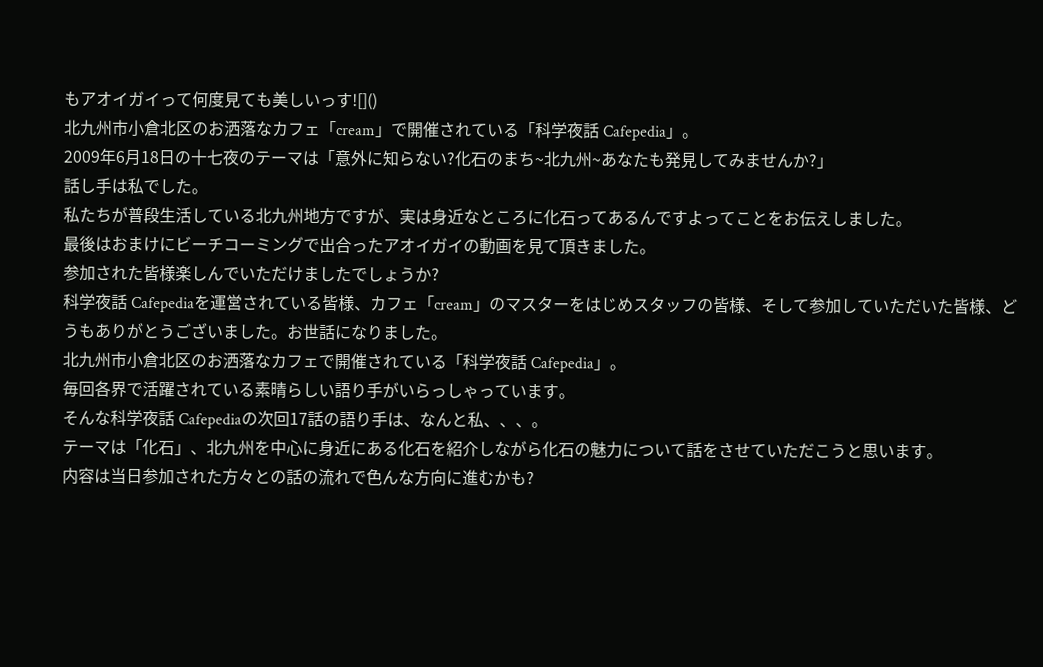もアオイガイって何度見ても美しいっす![]()
北九州市小倉北区のお洒落なカフェ「cream」で開催されている「科学夜話 Cafepedia」。
2009年6月18日の十七夜のテーマは「意外に知らない?化石のまち~北九州~あなたも発見してみませんか?」
話し手は私でした。
私たちが普段生活している北九州地方ですが、実は身近なところに化石ってあるんですよってことをお伝えしました。
最後はおまけにビーチコーミングで出合ったアオイガイの動画を見て頂きました。
参加された皆様楽しんでいただけましたでしょうか?
科学夜話 Cafepediaを運営されている皆様、カフェ「cream」のマスターをはじめスタッフの皆様、そして参加していただいた皆様、どうもありがとうございました。お世話になりました。
北九州市小倉北区のお洒落なカフェで開催されている「科学夜話 Cafepedia」。
毎回各界で活躍されている素晴らしい語り手がいらっしゃっています。
そんな科学夜話 Cafepediaの次回17話の語り手は、なんと私、、、。
テーマは「化石」、北九州を中心に身近にある化石を紹介しながら化石の魅力について話をさせていただこうと思います。
内容は当日参加された方々との話の流れで色んな方向に進むかも?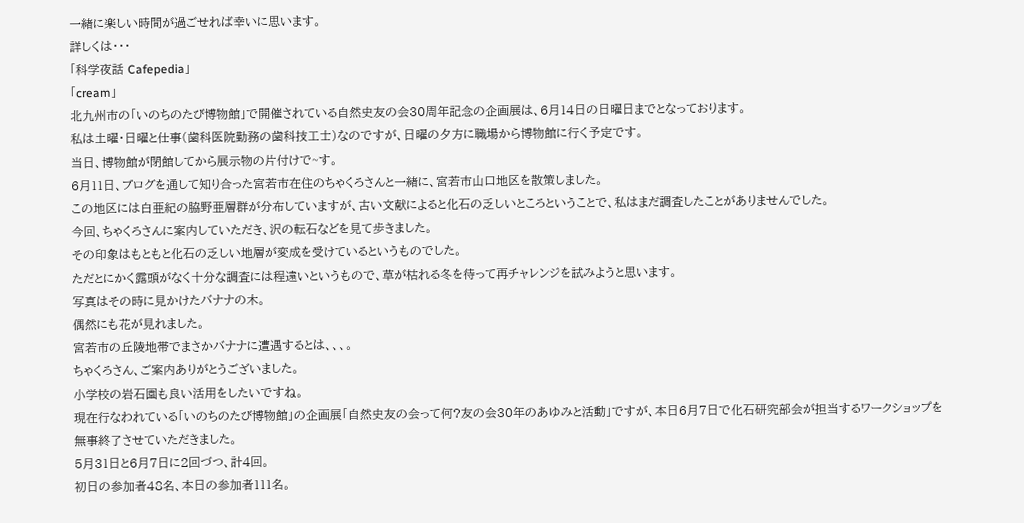一緒に楽しい時間が過ごせれば幸いに思います。
詳しくは・・・
「科学夜話 Cafepedia」
「cream」
北九州市の「いのちのたび博物館」で開催されている自然史友の会30周年記念の企画展は、6月14日の日曜日までとなっております。
私は土曜・日曜と仕事(歯科医院勤務の歯科技工士)なのですが、日曜の夕方に職場から博物館に行く予定です。
当日、博物館が閉館してから展示物の片付けで~す。
6月11日、ブログを通して知り合った宮若市在住のちゃくろさんと一緒に、宮若市山口地区を散策しました。
この地区には白亜紀の脇野亜層群が分布していますが、古い文献によると化石の乏しいところということで、私はまだ調査したことがありませんでした。
今回、ちゃくろさんに案内していただき、沢の転石などを見て歩きました。
その印象はもともと化石の乏しい地層が変成を受けているというものでした。
ただとにかく露頭がなく十分な調査には程遠いというもので、草が枯れる冬を待って再チャレンジを試みようと思います。
写真はその時に見かけたバナナの木。
偶然にも花が見れました。
宮若市の丘陵地帯でまさかバナナに遭遇するとは、、、。
ちゃくろさん、ご案内ありがとうございました。
小学校の岩石園も良い活用をしたいですね。
現在行なわれている「いのちのたび博物館」の企画展「自然史友の会って何?友の会30年のあゆみと活動」ですが、本日6月7日で化石研究部会が担当するワークショップを無事終了させていただきました。
5月31日と6月7日に2回づつ、計4回。
初日の参加者48名、本日の参加者111名。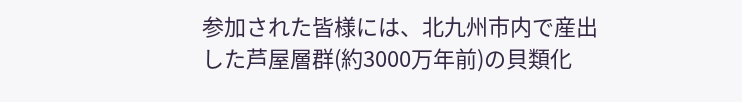参加された皆様には、北九州市内で産出した芦屋層群(約3000万年前)の貝類化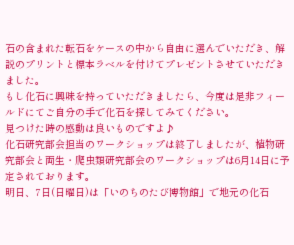石の含まれた転石をケースの中から自由に選んでいただき、解説のプリントと標本ラベルを付けてプレゼントさせていただきました。
もし化石に興味を持っていただきましたら、今度は是非フィールドにてご自分の手で化石を探してみてください。
見つけた時の感動は良いものですよ♪
化石研究部会担当のワークショップは終了しましたが、植物研究部会と両生・爬虫類研究部会のワークショップは6月14日に予定されております。
明日、7日(日曜日)は「いのちのたび博物館」で地元の化石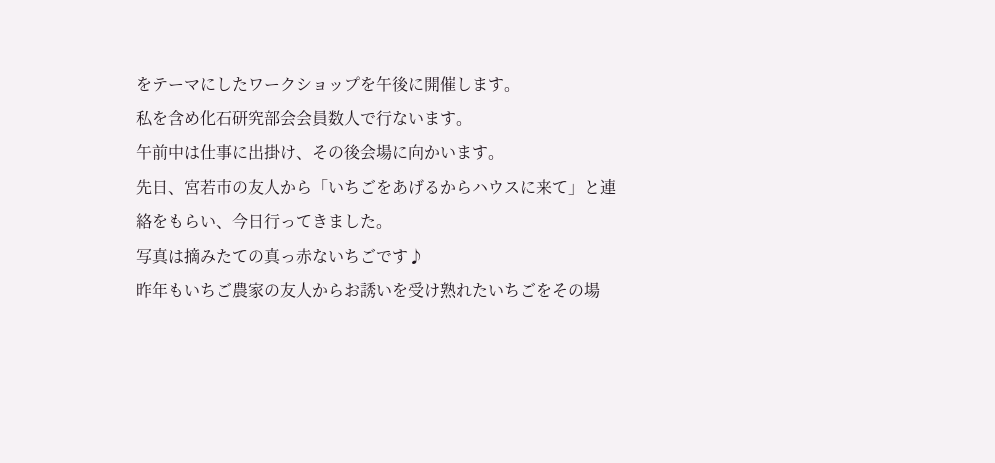をテーマにしたワークショップを午後に開催します。
私を含め化石研究部会会員数人で行ないます。
午前中は仕事に出掛け、その後会場に向かいます。
先日、宮若市の友人から「いちごをあげるからハウスに来て」と連絡をもらい、今日行ってきました。
写真は摘みたての真っ赤ないちごです♪
昨年もいちご農家の友人からお誘いを受け熟れたいちごをその場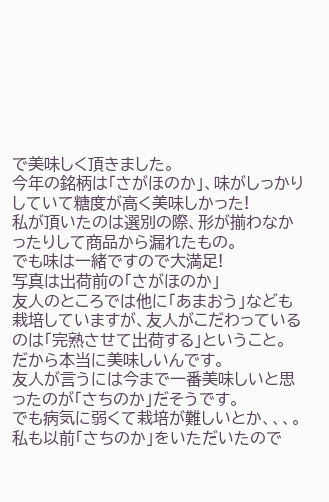で美味しく頂きました。
今年の銘柄は「さがほのか」、味がしっかりしていて糖度が高く美味しかった!
私が頂いたのは選別の際、形が揃わなかったりして商品から漏れたもの。
でも味は一緒ですので大満足!
写真は出荷前の「さがほのか」
友人のところでは他に「あまおう」なども栽培していますが、友人がこだわっているのは「完熟させて出荷する」ということ。
だから本当に美味しいんです。
友人が言うには今まで一番美味しいと思ったのが「さちのか」だそうです。
でも病気に弱くて栽培が難しいとか、、、。
私も以前「さちのか」をいただいたので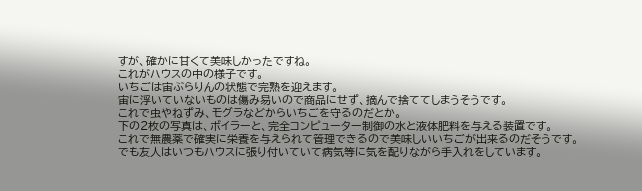すが、確かに甘くて美味しかったですね。
これがハウスの中の様子です。
いちごは宙ぶらりんの状態で完熟を迎えます。
宙に浮いていないものは傷み易いので商品にせず、摘んで捨ててしまうそうです。
これで虫やねずみ、モグラなどからいちごを守るのだとか。
下の2枚の写真は、ボイラーと、完全コンピューター制御の水と液体肥料を与える装置です。
これで無農薬で確実に栄養を与えられて管理できるので美味しいいちごが出来るのだそうです。
でも友人はいつもハウスに張り付いていて病気等に気を配りながら手入れをしています。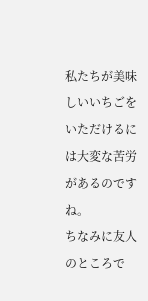私たちが美味しいいちごをいただけるには大変な苦労があるのですね。
ちなみに友人のところで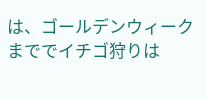は、ゴールデンウィークまででイチゴ狩りは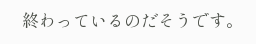終わっているのだそうです。